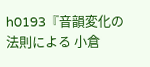h0193『音韻変化の法則による 小倉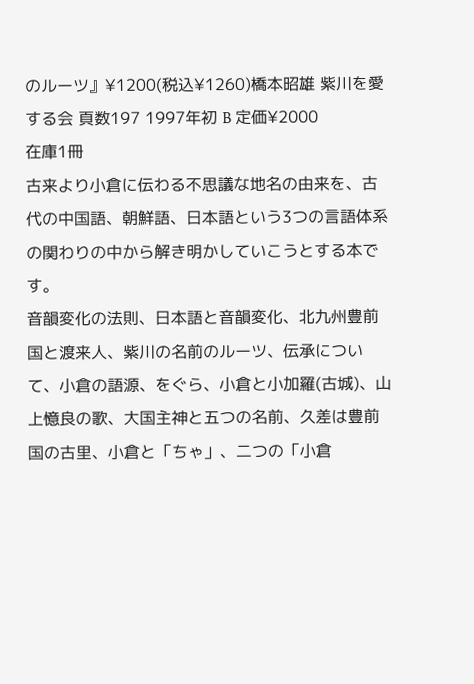のルーツ』¥1200(税込¥1260)橋本昭雄 紫川を愛する会 頁数197 1997年初 B 定価¥2000
在庫1冊
古来より小倉に伝わる不思議な地名の由来を、古代の中国語、朝鮮語、日本語という3つの言語体系の関わりの中から解き明かしていこうとする本です。
音韻変化の法則、日本語と音韻変化、北九州豊前国と渡来人、紫川の名前のルーツ、伝承について、小倉の語源、をぐら、小倉と小加羅(古城)、山上憶良の歌、大国主神と五つの名前、久差は豊前国の古里、小倉と「ちゃ」、二つの「小倉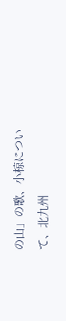の山」の歌、小椋について、北九州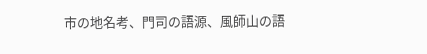市の地名考、門司の語源、風師山の語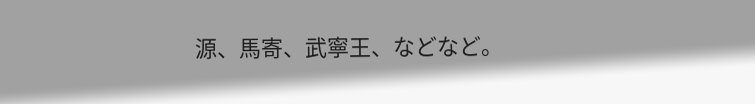源、馬寄、武寧王、などなど。